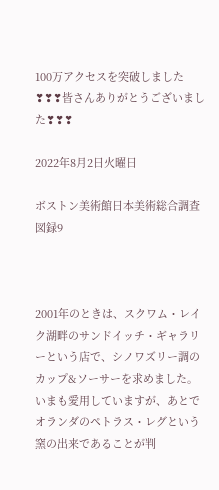100万アクセスを突破しました❣❣❣皆さんありがとうございました❣❣❣

2022年8月2日火曜日

ボストン美術館日本美術総合調査図録9



2001年のときは、スクワム・レイク湖畔のサンドイッチ・ギャラリーという店で、シノワズリー調のカップ&ソーサーを求めました。いまも愛用していますが、あとでオランダのペトラス・レグという窯の出来であることが判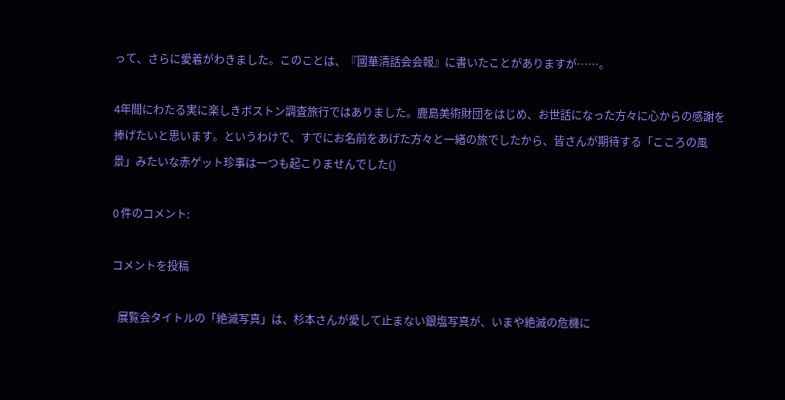って、さらに愛着がわきました。このことは、『國華清話会会報』に書いたことがありますが……。

4年間にわたる実に楽しきボストン調査旅行ではありました。鹿島美術財団をはじめ、お世話になった方々に心からの感謝を捧げたいと思います。というわけで、すでにお名前をあげた方々と一緒の旅でしたから、皆さんが期待する「こころの風景」みたいな赤ゲット珍事は一つも起こりませんでした()

0 件のコメント:

コメントを投稿

   展覧会タイトルの「絶滅写真」は、杉本さんが愛して止まない銀塩写真が、いまや絶滅の危機に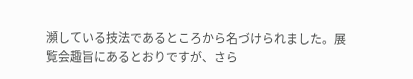瀕している技法であるところから名づけられました。展覧会趣旨にあるとおりですが、さら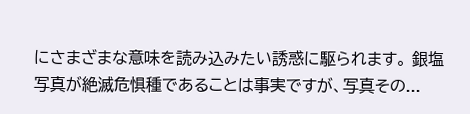にさまざまな意味を読み込みたい誘惑に駆られます。 銀塩写真が絶滅危惧種であることは事実ですが、写真その...